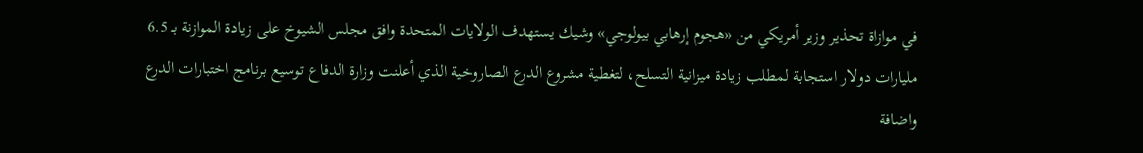في موازاة تحذير وزير أمريكي من «هجوم إرهابي بيولوجي» وشيك يستهدف الولايات المتحدة وافق مجلس الشيوخ على زيادة الموازنة بـ 6.5 مليارات دولار استجابة لمطلب زيادة ميزانية التسلح، لتغطية مشروع الدرع الصاروخية الذي أعلنت وزارة الدفاع توسيع برنامج اختبارات الدرع واضافة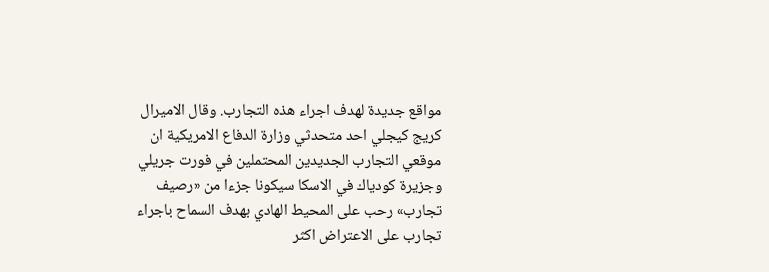مواقع جديدة لهدف اجراء هذه التجارب. وقال الاميرال كريج كيجلي احد متحدثي وزارة الدفاع الامريكية ان موقعي التجارب الجديدين المحتملين في فورت جريلي وجزيرة كودياك في الاسكا سيكونا جزءا من «رصيف تجارب» رحب على المحيط الهادي بهدف السماح باجراء تجارب على الاعتراض اكثر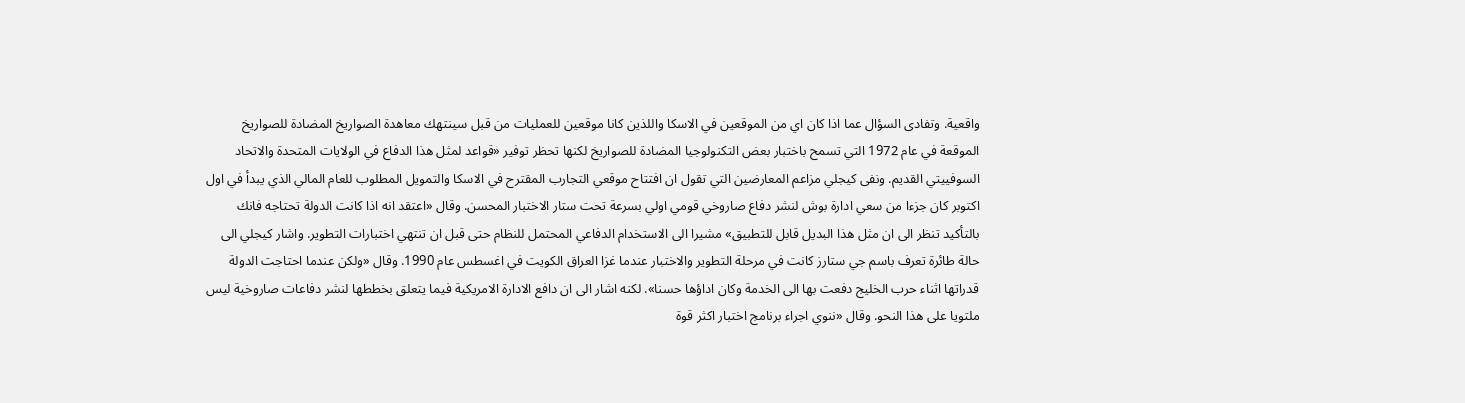واقعية. وتفادى السؤال عما اذا كان اي من الموقعين في الاسكا واللذين كانا موقعين للعمليات من قبل سينتهك معاهدة الصواريخ المضادة للصواريخ الموقعة في عام 1972 التي تسمح باختبار بعض التكنولوجيا المضادة للصواريخ لكنها تحظر توفير «قواعد لمثل هذا الدفاع في الولايات المتحدة والاتحاد السوفييتي القديم. ونفى كيجلي مزاعم المعارضين التي تقول ان افتتاح موقعي التجارب المقترح في الاسكا والتمويل المطلوب للعام المالي الذي يبدأ في اول اكتوبر كان جزءا من سعي ادارة بوش لنشر دفاع صاروخي قومي اولي بسرعة تحت ستار الاختبار المحسن. وقال «اعتقد انه اذا كانت الدولة تحتاجه فانك بالتأكيد تنظر الى ان مثل هذا البديل قابل للتطبيق» مشيرا الى الاستخدام الدفاعي المحتمل للنظام حتى قبل ان تنتهي اختبارات التطوير. واشار كيجلي الى حالة طائرة تعرف باسم جي ستارز كانت في مرحلة التطوير والاختبار عندما غزا العراق الكويت في اغسطس عام 1990. وقال «ولكن عندما احتاجت الدولة قدراتها اثناء حرب الخليج دفعت بها الى الخدمة وكان اداؤها حسنا». لكنه اشار الى ان دافع الادارة الامريكية فيما يتعلق بخططها لنشر دفاعات صاروخية ليس ملتويا على هذا النحو. وقال «ننوي اجراء برنامج اختبار اكثر قوة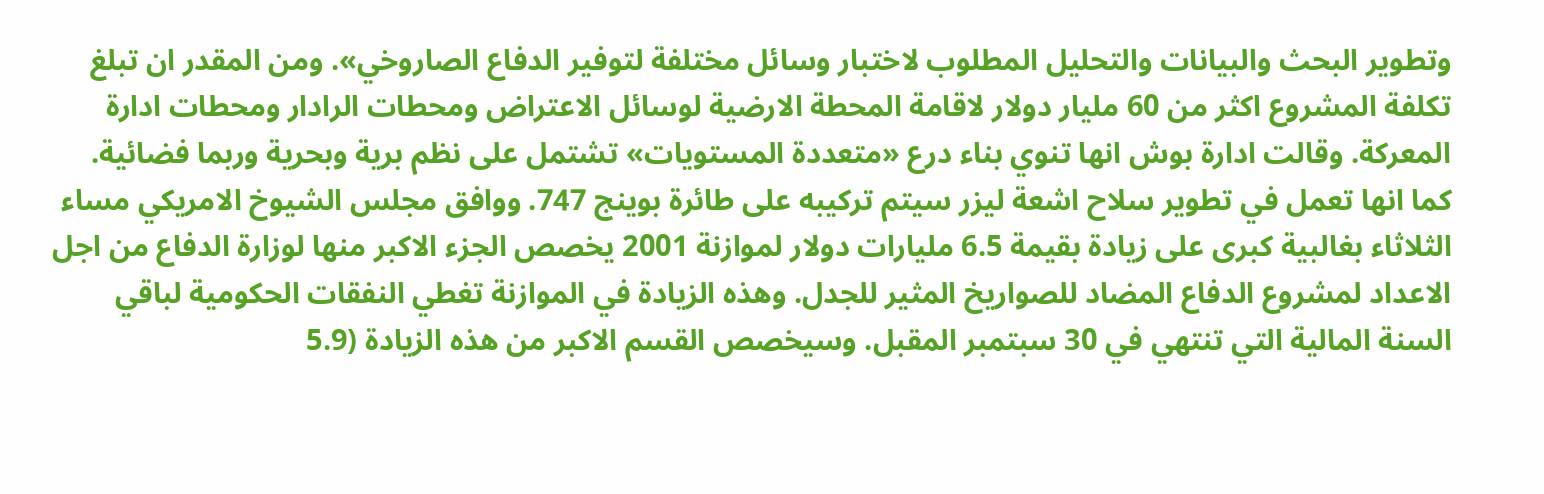وتطوير البحث والبيانات والتحليل المطلوب لاختبار وسائل مختلفة لتوفير الدفاع الصاروخي». ومن المقدر ان تبلغ تكلفة المشروع اكثر من 60 مليار دولار لاقامة المحطة الارضية لوسائل الاعتراض ومحطات الرادار ومحطات ادارة المعركة. وقالت ادارة بوش انها تنوي بناء درع «متعددة المستويات» تشتمل على نظم برية وبحرية وربما فضائية. كما انها تعمل في تطوير سلاح اشعة ليزر سيتم تركيبه على طائرة بوينج 747. ووافق مجلس الشيوخ الامريكي مساء الثلاثاء بغالبية كبرى على زيادة بقيمة 6.5 مليارات دولار لموازنة 2001 يخصص الجزء الاكبر منها لوزارة الدفاع من اجل الاعداد لمشروع الدفاع المضاد للصواريخ المثير للجدل. وهذه الزيادة في الموازنة تغطي النفقات الحكومية لباقي السنة المالية التي تنتهي في 30 سبتمبر المقبل. وسيخصص القسم الاكبر من هذه الزيادة (5.9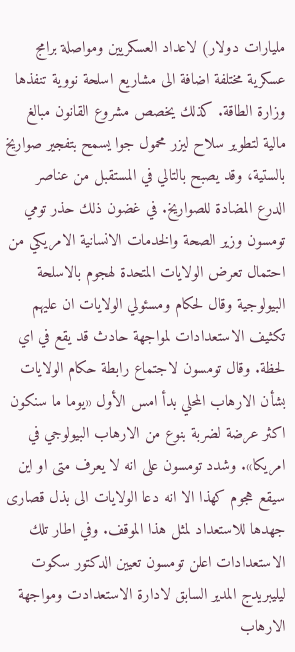مليارات دولار) لاعداد العسكريين ومواصلة برامج عسكرية مختلفة اضافة الى مشاريع اسلحة نووية تنفذها وزارة الطاقة. كذلك يخصص مشروع القانون مبالغ مالية لتطوير سلاح ليزر محمول جوا يسمح بتفجير صواريخ بالستية، وقد يصبح بالتالي في المستقبل من عناصر الدرع المضادة للصواريخ. في غضون ذلك حذر تومي تومسون وزير الصحة والخدمات الانسانية الامريكي من احتمال تعرض الولايات المتحدة لهجوم بالاسلحة البيولوجية وقال لحكام ومسئولي الولايات ان عليهم تكثيف الاستعدادات لمواجهة حادث قد يقع في اي لحظة. وقال تومسون لاجتماع رابطة حكام الولايات بشأن الارهاب المحلي بدأ امس الأول «يوما ما سنكون اكثر عرضة لضربة بنوع من الارهاب البيولوجي في امريكا». وشدد تومسون على انه لا يعرف متى او اين سيقع هجوم كهذا الا انه دعا الولايات الى بذل قصارى جهدها للاستعداد لمثل هذا الموقف. وفي اطار تلك الاستعدادات اعلن تومسون تعيين الدكتور سكوت ليليبريدج المدير السابق لادارة الاستعدادت ومواجهة الارهاب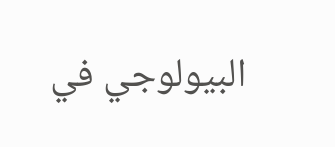البيولوجي في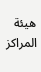هيئة المراكز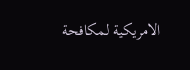الامريكية لمكافحة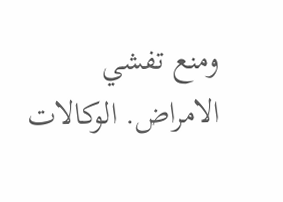ومنع تفشي الامراض. الوكالات